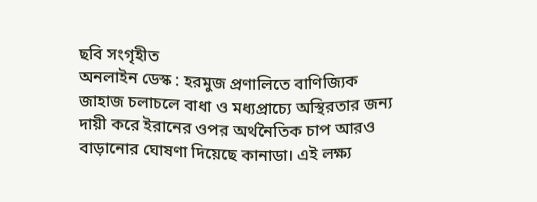ছবি সংগৃহীত
অনলাইন ডেস্ক : হরমুজ প্রণালিতে বাণিজ্যিক জাহাজ চলাচলে বাধা ও মধ্যপ্রাচ্যে অস্থিরতার জন্য দায়ী করে ইরানের ওপর অর্থনৈতিক চাপ আরও বাড়ানোর ঘোষণা দিয়েছে কানাডা। এই লক্ষ্য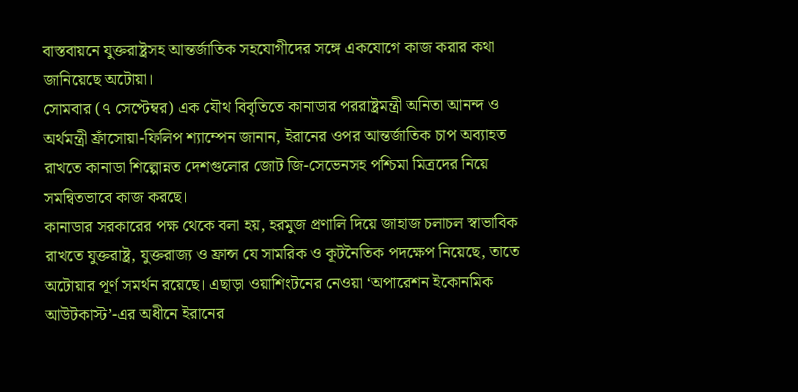বাস্তবায়নে যুক্তরাষ্ট্রসহ আন্তর্জাতিক সহযোগীদের সঙ্গে একযোগে কাজ করার কথা জানিয়েছে অটোয়া।
সোমবার (৭ সেপ্টেম্বর) এক যৌথ বিবৃতিতে কানাডার পররাষ্ট্রমন্ত্রী অনিতা আনন্দ ও অর্থমন্ত্রী ফ্রাঁসোয়া-ফিলিপ শ্যাম্পেন জানান, ইরানের ওপর আন্তর্জাতিক চাপ অব্যাহত রাখতে কানাডা শিল্পোন্নত দেশগুলোর জোট জি-সেভেনসহ পশ্চিমা মিত্রদের নিয়ে সমন্বিতভাবে কাজ করছে।
কানাডার সরকারের পক্ষ থেকে বলা হয়, হরমুজ প্রণালি দিয়ে জাহাজ চলাচল স্বাভাবিক রাখতে যুক্তরাষ্ট্র, যুক্তরাজ্য ও ফ্রান্স যে সামরিক ও কূটনৈতিক পদক্ষেপ নিয়েছে, তাতে অটোয়ার পূর্ণ সমর্থন রয়েছে। এছাড়া ওয়াশিংটনের নেওয়া ‘অপারেশন ইকোনমিক আউটকাস্ট’-এর অধীনে ইরানের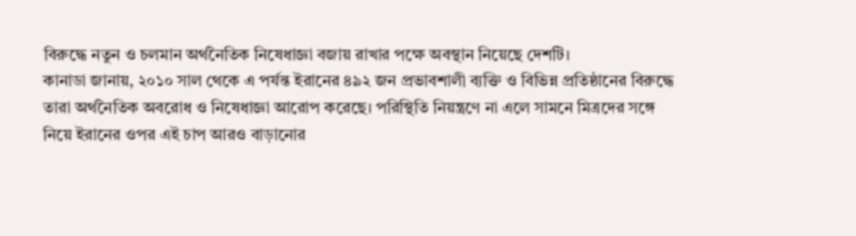বিরুদ্ধে নতুন ও চলমান অর্থনৈতিক নিষেধাজ্ঞা বজায় রাখার পক্ষে অবস্থান নিয়েছে দেশটি।
কানাডা জানায়, ২০১০ সাল থেকে এ পর্যন্ত ইরানের ৪৯২ জন প্রভাবশালী ব্যক্তি ও বিভিন্ন প্রতিষ্ঠানের বিরুদ্ধে তারা অর্থনৈতিক অবরোধ ও নিষেধাজ্ঞা আরোপ করেছে। পরিস্থিতি নিয়ন্ত্রণে না এলে সামনে মিত্রদের সঙ্গে নিয়ে ইরানের ওপর এই চাপ আরও বাড়ানোর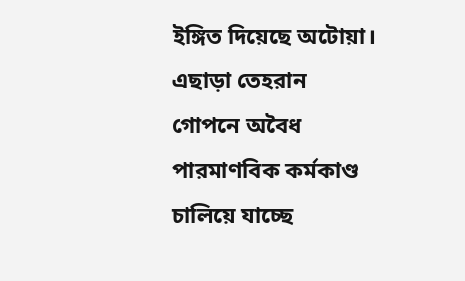ইঙ্গিত দিয়েছে অটোয়া।
এছাড়া তেহরান গোপনে অবৈধ পারমাণবিক কর্মকাণ্ড চালিয়ে যাচ্ছে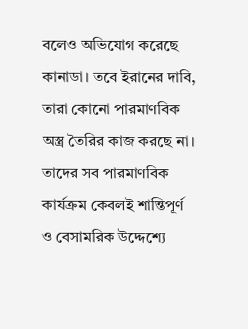বলেও অভিযোগ করেছে কানাডা। তবে ইরানের দাবি, তারা কোনো পারমাণবিক অস্ত্র তৈরির কাজ করছে না। তাদের সব পারমাণবিক কার্যক্রম কেবলই শান্তিপূর্ণ ও বেসামরিক উদ্দেশ্যে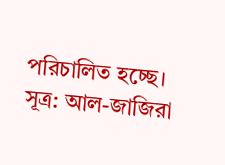পরিচালিত হচ্ছে।
সূত্র: আল-জাজিরা